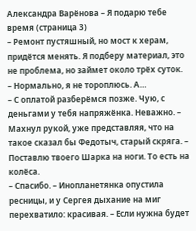Александра Варёнова – Я подарю тебе время (страница 3)
– Ремонт пустяшный, но мост к херам, придётся менять. Я подберу материал, это не проблема, но займет около трёх суток.
– Нормально, я не тороплюсь. А…
– С оплатой разберёмся позже. Чую, с деньгами у тебя напряжёнка. Неважно. – Махнул рукой, уже представляя, что на такое сказал бы Федотыч, старый скряга. – Поставлю твоего Шарка на ноги. То есть на колёса.
– Спасибо. – Инопланетянка опустила ресницы, и у Сергея дыхание на миг перехватило: красивая. – Если нужна будет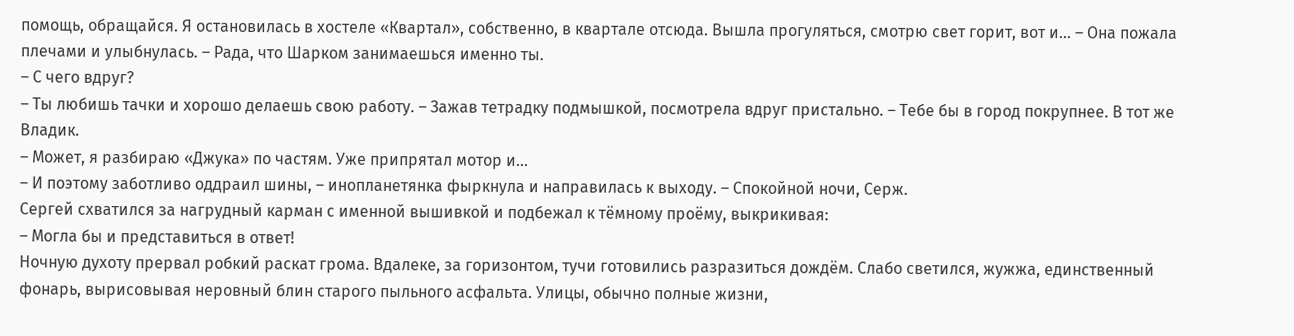помощь, обращайся. Я остановилась в хостеле «Квартал», собственно, в квартале отсюда. Вышла прогуляться, смотрю свет горит, вот и… – Она пожала плечами и улыбнулась. – Рада, что Шарком занимаешься именно ты.
– С чего вдруг?
– Ты любишь тачки и хорошо делаешь свою работу. – Зажав тетрадку подмышкой, посмотрела вдруг пристально. – Тебе бы в город покрупнее. В тот же Владик.
– Может, я разбираю «Джука» по частям. Уже припрятал мотор и…
– И поэтому заботливо оддраил шины, – инопланетянка фыркнула и направилась к выходу. – Спокойной ночи, Серж.
Сергей схватился за нагрудный карман с именной вышивкой и подбежал к тёмному проёму, выкрикивая:
– Могла бы и представиться в ответ!
Ночную духоту прервал робкий раскат грома. Вдалеке, за горизонтом, тучи готовились разразиться дождём. Слабо светился, жужжа, единственный фонарь, вырисовывая неровный блин старого пыльного асфальта. Улицы, обычно полные жизни,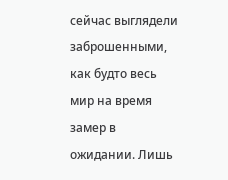сейчас выглядели заброшенными, как будто весь мир на время замер в ожидании. Лишь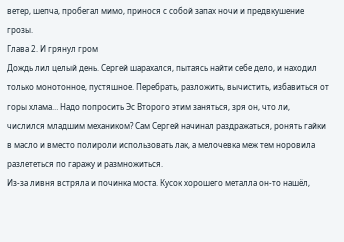ветер, шепча, пробегал мимо, принося с собой запах ночи и предвкушение грозы.
Глава 2. И грянул гром
Дождь лил целый день. Сергей шарахался, пытаясь найти себе дело, и находил только монотонное, пустяшное. Перебрать, разложить, вычистить, избавиться от горы хлама… Надо попросить Эс Второго этим заняться, зря он, что ли, числился младшим механиком? Сам Сергей начинал раздражаться, ронять гайки в масло и вместо полироли использовать лак, а мелочевка меж тем норовила разлететься по гаражу и размножиться.
Из-за ливня встряла и починка моста. Кусок хорошего металла он-то нашёл,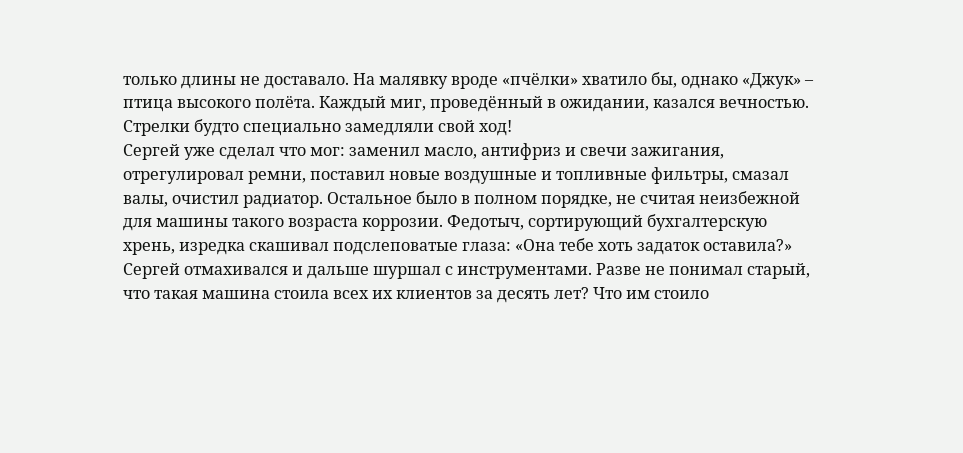только длины не доставало. На малявку вроде «пчёлки» хватило бы, однако «Джук» – птица высокого полёта. Каждый миг, проведённый в ожидании, казался вечностью. Стрелки будто специально замедляли свой ход!
Сергей уже сделал что мог: заменил масло, антифриз и свечи зажигания, отрегулировал ремни, поставил новые воздушные и топливные фильтры, смазал валы, очистил радиатор. Остальное было в полном порядке, не считая неизбежной для машины такого возраста коррозии. Федотыч, сортирующий бухгалтерскую хрень, изредка скашивал подслеповатые глаза: «Она тебе хоть задаток оставила?» Сергей отмахивался и дальше шуршал с инструментами. Разве не понимал старый, что такая машина стоила всех их клиентов за десять лет? Что им стоило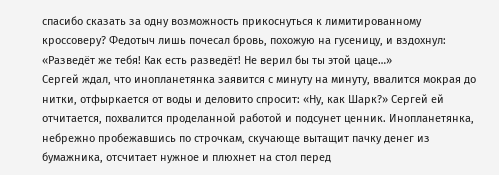спасибо сказать за одну возможность прикоснуться к лимитированному кроссоверу? Федотыч лишь почесал бровь, похожую на гусеницу, и вздохнул: «Разведёт же тебя! Как есть разведёт! Не верил бы ты этой цаце…»
Сергей ждал, что инопланетянка заявится с минуту на минуту, ввалится мокрая до нитки, отфыркается от воды и деловито спросит: «Ну, как Шарк?» Сергей ей отчитается, похвалится проделанной работой и подсунет ценник. Инопланетянка, небрежно пробежавшись по строчкам, скучающе вытащит пачку денег из бумажника, отсчитает нужное и плюхнет на стол перед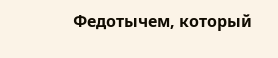Федотычем, который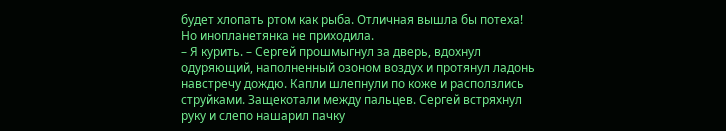будет хлопать ртом как рыба. Отличная вышла бы потеха! Но инопланетянка не приходила.
– Я курить. – Сергей прошмыгнул за дверь, вдохнул одуряющий, наполненный озоном воздух и протянул ладонь навстречу дождю. Капли шлепнули по коже и расползлись струйками. Защекотали между пальцев. Сергей встряхнул руку и слепо нашарил пачку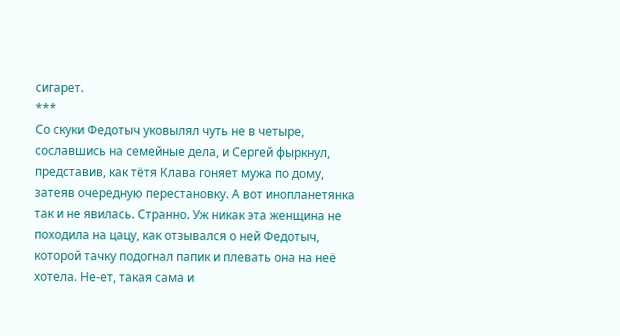сигарет.
***
Со скуки Федотыч уковылял чуть не в четыре, сославшись на семейные дела, и Сергей фыркнул, представив, как тётя Клава гоняет мужа по дому, затеяв очередную перестановку. А вот инопланетянка так и не явилась. Странно. Уж никак эта женщина не походила на цацу, как отзывался о ней Федотыч, которой тачку подогнал папик и плевать она на неё хотела. Не-ет, такая сама и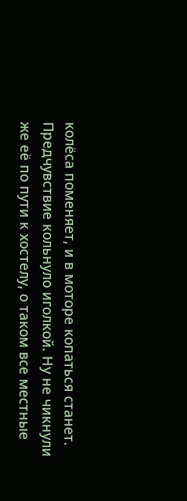колёса поменяет, и в моторе копаться станет. Предчувствие кольнуло иголкой. Ну не чикнули же её по пути к хостелу, о таком все местные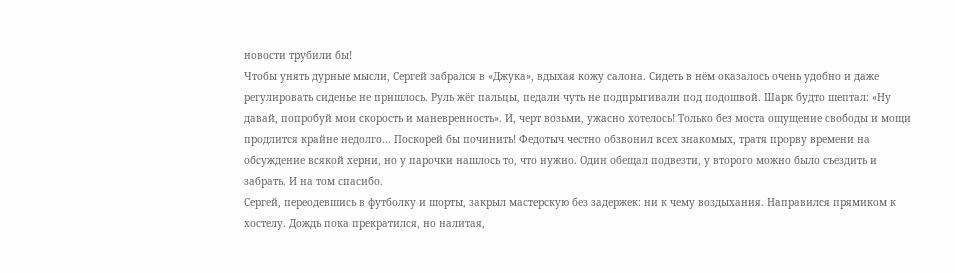новости трубили бы!
Чтобы унять дурные мысли, Сергей забрался в «Джука», вдыхая кожу салона. Сидеть в нём оказалось очень удобно и даже регулировать сиденье не пришлось. Руль жёг пальцы, педали чуть не подпрыгивали под подошвой. Шарк будто шептал: «Ну давай, попробуй мои скорость и маневренность». И, черт возьми, ужасно хотелось! Только без моста ощущение свободы и мощи продлится крайне недолго… Поскорей бы починить! Федотыч честно обзвонил всех знакомых, тратя прорву времени на обсуждение всякой херни, но у парочки нашлось то, что нужно. Один обещал подвезти, у второго можно было съездить и забрать. И на том спасибо.
Сергей, переодевшись в футболку и шорты, закрыл мастерскую без задержек: ни к чему воздыхания. Направился прямиком к хостелу. Дождь пока прекратился, но налитая,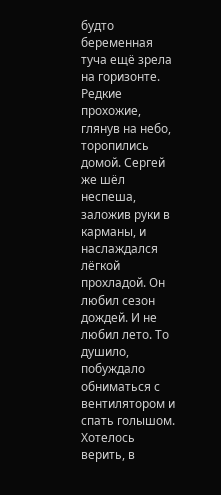будто беременная туча ещё зрела на горизонте. Редкие прохожие, глянув на небо, торопились домой. Сергей же шёл неспеша, заложив руки в карманы, и наслаждался лёгкой прохладой. Он любил сезон дождей. И не любил лето. То душило, побуждало обниматься с вентилятором и спать голышом.
Хотелось верить, в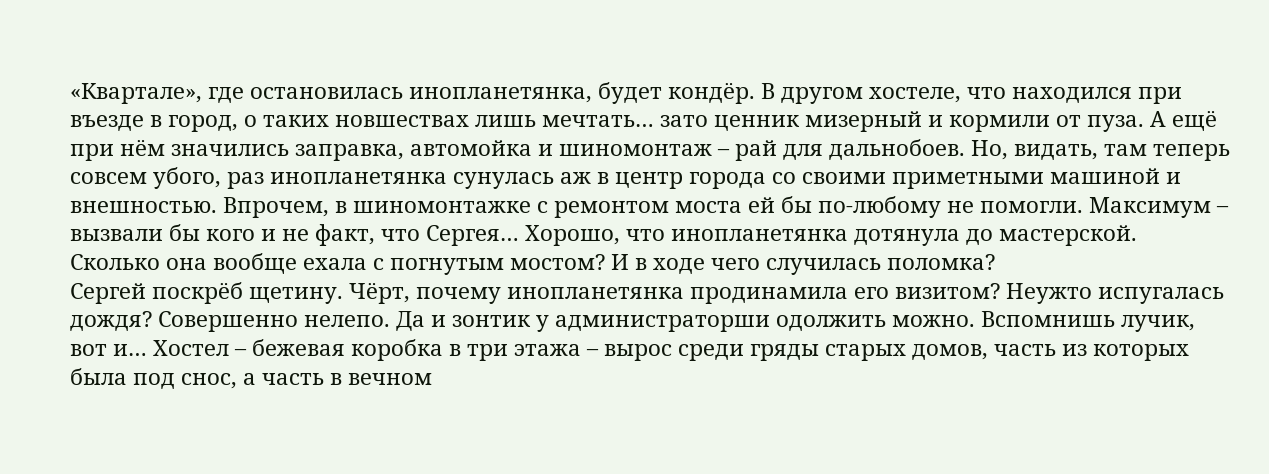«Квартале», где остановилась инопланетянка, будет кондёр. В другом хостеле, что находился при въезде в город, о таких новшествах лишь мечтать… зато ценник мизерный и кормили от пуза. А ещё при нём значились заправка, автомойка и шиномонтаж – рай для дальнобоев. Но, видать, там теперь совсем убого, раз инопланетянка сунулась аж в центр города со своими приметными машиной и внешностью. Впрочем, в шиномонтажке с ремонтом моста ей бы по-любому не помогли. Максимум – вызвали бы кого и не факт, что Сергея… Хорошо, что инопланетянка дотянула до мастерской. Сколько она вообще ехала с погнутым мостом? И в ходе чего случилась поломка?
Сергей поскрёб щетину. Чёрт, почему инопланетянка продинамила его визитом? Неужто испугалась дождя? Совершенно нелепо. Да и зонтик у администраторши одолжить можно. Вспомнишь лучик, вот и… Хостел – бежевая коробка в три этажа – вырос среди гряды старых домов, часть из которых была под снос, а часть в вечном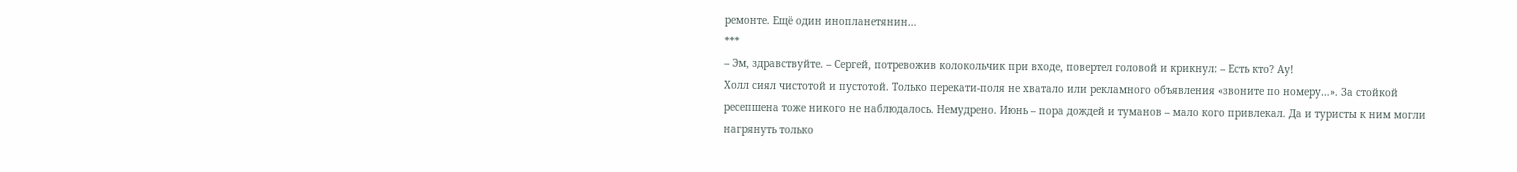ремонте. Ещё один инопланетянин…
***
– Эм, здравствуйте. – Сергей, потревожив колокольчик при входе, повертел головой и крикнул: – Есть кто? Ау!
Холл сиял чистотой и пустотой. Только перекати-поля не хватало или рекламного объявления «звоните по номеру…». За стойкой ресепшена тоже никого не наблюдалось. Немудрено. Июнь – пора дождей и туманов – мало кого привлекал. Да и туристы к ним могли нагрянуть только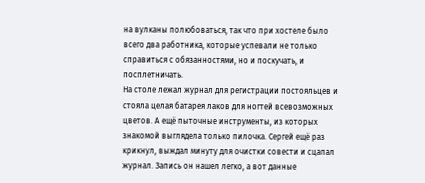на вулканы полюбоваться, так что при хостеле было всего два работника, которые успевали не только справиться с обязанностями, но и поскучать, и посплетничать.
На столе лежал журнал для регистрации постояльцев и стояла целая батарея лаков для ногтей всевозможных цветов. А ещё пыточные инструменты, из которых знакомой выглядела только пилочка. Сергей ещё раз крикнул, выждал минуту для очистки совести и сцапал журнал. Запись он нашел легко, а вот данные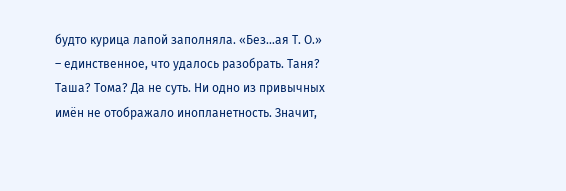будто курица лапой заполняла. «Без…ая Т. О.» – единственное, что удалось разобрать. Таня? Таша? Тома? Да не суть. Ни одно из привычных имён не отображало инопланетность. Значит,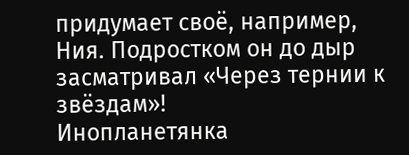придумает своё, например, Ния. Подростком он до дыр засматривал «Через тернии к звёздам»!
Инопланетянка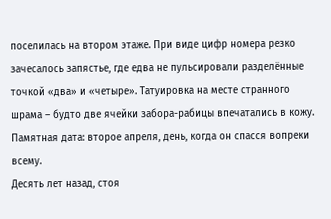поселилась на втором этаже. При виде цифр номера резко зачесалось запястье, где едва не пульсировали разделённые точкой «два» и «четыре». Татуировка на месте странного шрама – будто две ячейки забора-рабицы впечатались в кожу. Памятная дата: второе апреля, день, когда он спасся вопреки всему.
Десять лет назад, стоя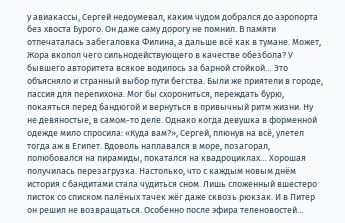у авиакассы, Сергей недоумевал, каким чудом добрался до аэропорта без хвоста Бурого. Он даже саму дорогу не помнил. В памяти отпечаталась забегаловка Филина, а дальше всё как в тумане. Может, Жора вколол чего сильнодействующего в качестве обезбола? У бывшего авторитета всякое водилось за барной стойкой… Это объясняло и странный выбор пути бегства. Были же приятели в городе, пассия для перепихона. Мог бы схорониться, переждать бурю, покаяться перед бандюгой и вернуться в привычный ритм жизни. Ну не девяностые, в самом-то деле. Однако когда девушка в форменной одежде мило спросила: «Куда вам?», Сергей, плюнув на всё, улетел тогда аж в Египет. Вдоволь наплавался в море, позагорал, полюбовался на пирамиды, покатался на квадроциклах… Хорошая получилась перезагрузка. Настолько, что с каждым новым днём история с бандитами стала чудиться сном. Лишь сложенный вшестеро листок со списком палёных тачек жёг даже сквозь рюкзак. И в Питер он решил не возвращаться. Особенно после эфира теленовостей…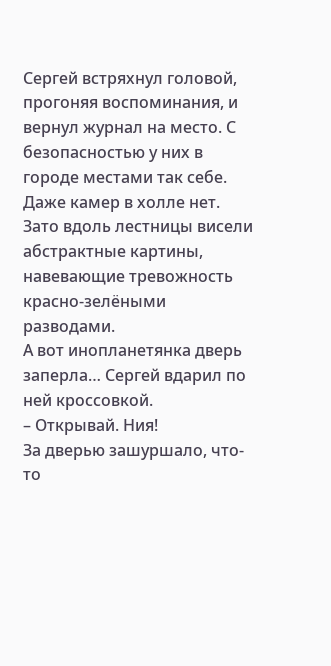Сергей встряхнул головой, прогоняя воспоминания, и вернул журнал на место. С безопасностью у них в городе местами так себе. Даже камер в холле нет. Зато вдоль лестницы висели абстрактные картины, навевающие тревожность красно-зелёными разводами.
А вот инопланетянка дверь заперла… Сергей вдарил по ней кроссовкой.
– Открывай. Ния!
За дверью зашуршало, что-то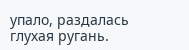упало, раздалась глухая ругань.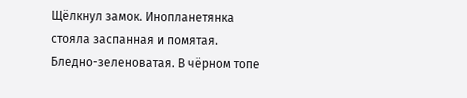Щёлкнул замок. Инопланетянка стояла заспанная и помятая. Бледно-зеленоватая. В чёрном топе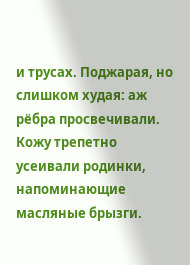и трусах. Поджарая, но слишком худая: аж рёбра просвечивали. Кожу трепетно усеивали родинки, напоминающие масляные брызги.